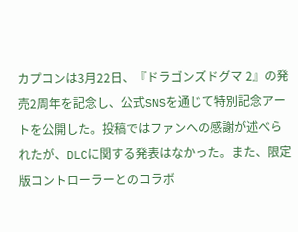カプコンは3月22日、『ドラゴンズドグマ 2』の発売2周年を記念し、公式SNSを通じて特別記念アートを公開した。投稿ではファンへの感謝が述べられたが、DLCに関する発表はなかった。また、限定版コントローラーとのコラボ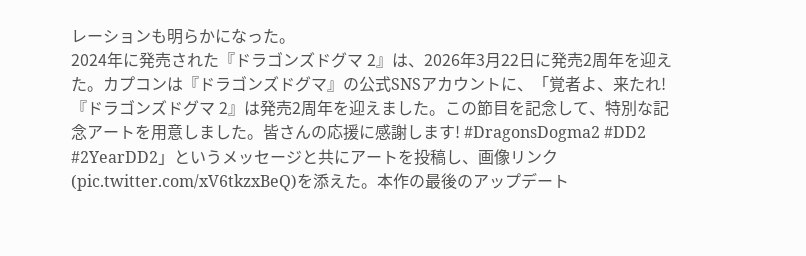レーションも明らかになった。
2024年に発売された『ドラゴンズドグマ 2』は、2026年3月22日に発売2周年を迎えた。カプコンは『ドラゴンズドグマ』の公式SNSアカウントに、「覚者よ、来たれ!『ドラゴンズドグマ 2』は発売2周年を迎えました。この節目を記念して、特別な記念アートを用意しました。皆さんの応援に感謝します! #DragonsDogma2 #DD2 #2YearDD2」というメッセージと共にアートを投稿し、画像リンク(pic.twitter.com/xV6tkzxBeQ)を添えた。本作の最後のアップデート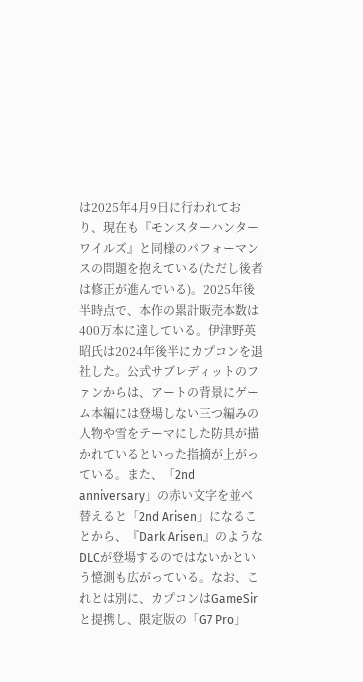は2025年4月9日に行われており、現在も『モンスターハンターワイルズ』と同様のパフォーマンスの問題を抱えている(ただし後者は修正が進んでいる)。2025年後半時点で、本作の累計販売本数は400万本に達している。伊津野英昭氏は2024年後半にカプコンを退社した。公式サブレディットのファンからは、アートの背景にゲーム本編には登場しない三つ編みの人物や雪をテーマにした防具が描かれているといった指摘が上がっている。また、「2nd anniversary」の赤い文字を並べ替えると「2nd Arisen」になることから、『Dark Arisen』のようなDLCが登場するのではないかという憶測も広がっている。なお、これとは別に、カプコンはGameSirと提携し、限定版の「G7 Pro」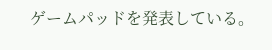ゲームパッドを発表している。